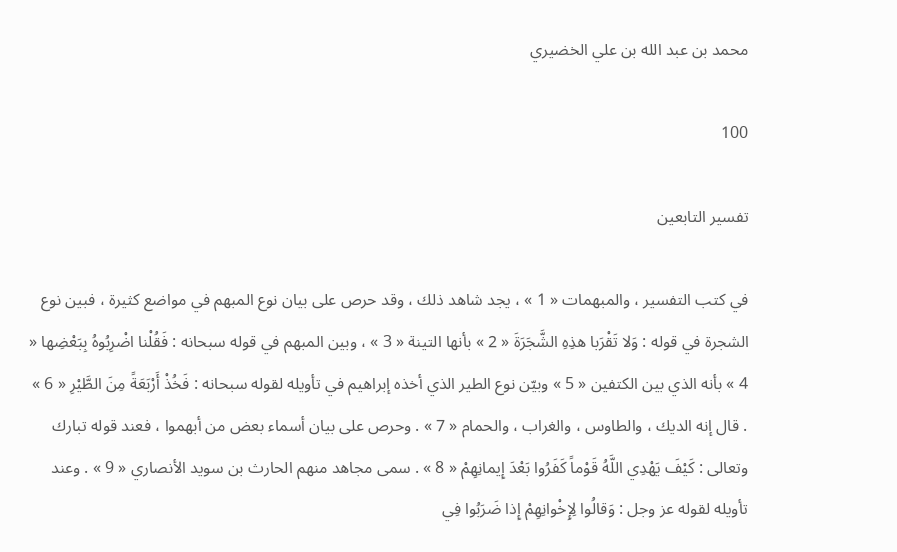محمد بن عبد الله بن علي الخضيري

100

تفسير التابعين

في كتب التفسير ، والمبهمات « 1 » ، يجد شاهد ذلك ، وقد حرص على بيان نوع المبهم في مواضع كثيرة ، فبين نوع الشجرة في قوله : وَلا تَقْرَبا هذِهِ الشَّجَرَةَ « 2 » بأنها التينة « 3 » ، وبين المبهم في قوله سبحانه : فَقُلْنا اضْرِبُوهُ بِبَعْضِها « 4 » بأنه الذي بين الكتفين « 5 » وبيّن نوع الطير الذي أخذه إبراهيم في تأويله لقوله سبحانه : فَخُذْ أَرْبَعَةً مِنَ الطَّيْرِ « 6 » . قال إنه الديك ، والطاوس ، والغراب ، والحمام « 7 » . وحرص على بيان أسماء بعض من أبهموا ، فعند قوله تبارك وتعالى : كَيْفَ يَهْدِي اللَّهُ قَوْماً كَفَرُوا بَعْدَ إِيمانِهِمْ « 8 » . سمى مجاهد منهم الحارث بن سويد الأنصاري « 9 » . وعند تأويله لقوله عز وجل : وَقالُوا لِإِخْوانِهِمْ إِذا ضَرَبُوا فِي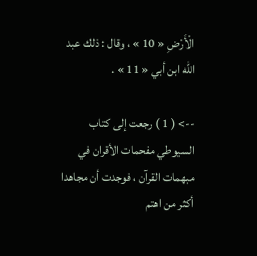الْأَرْضِ « 10 » ، وقال : ذلك عبد اللّه ابن أبي « 11 » .

--> ( 1 ) رجعت إلى كتاب السيوطي مفحمات الأقران في مبهمات القرآن ، فوجدت أن مجاهدا أكثر من اهتم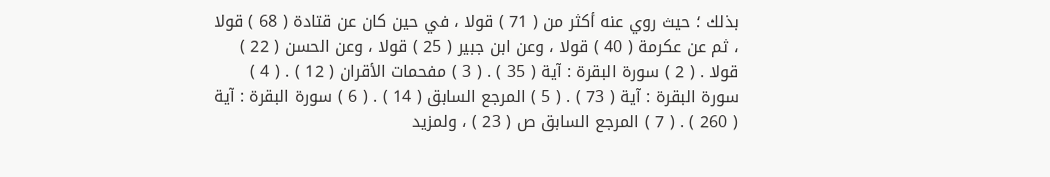بذلك ؛ حيث روي عنه أكثر من ( 71 ) قولا ، في حين كان عن قتادة ( 68 ) قولا ، ثم عن عكرمة ( 40 ) قولا ، وعن ابن جبير ( 25 ) قولا ، وعن الحسن ( 22 ) قولا . ( 2 ) سورة البقرة : آية ( 35 ) . ( 3 ) مفحمات الأقران ( 12 ) . ( 4 ) سورة البقرة : آية ( 73 ) . ( 5 ) المرجع السابق ( 14 ) . ( 6 ) سورة البقرة : آية ( 260 ) . ( 7 ) المرجع السابق ص ( 23 ) ، ولمزيد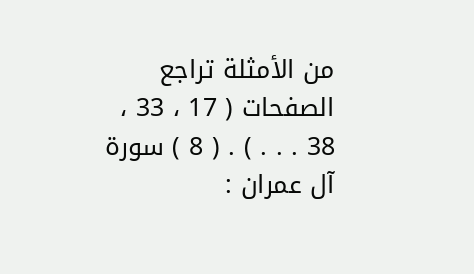من الأمثلة تراجع الصفحات ( 17 ، 33 ، 38 . . . ) . ( 8 ) سورة آل عمران :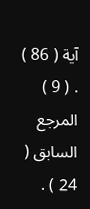آية ( 86 ) . ( 9 ) المرجع السابق ( 24 ) .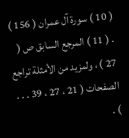( 10 ) سورة آل عمران ( 156 ) . ( 11 ) المرجع السابق ص ( 27 ) ، ولمزيد من الأمثلة تراجع الصفحات ( 21 ، 27 ، 39 . . . ) .